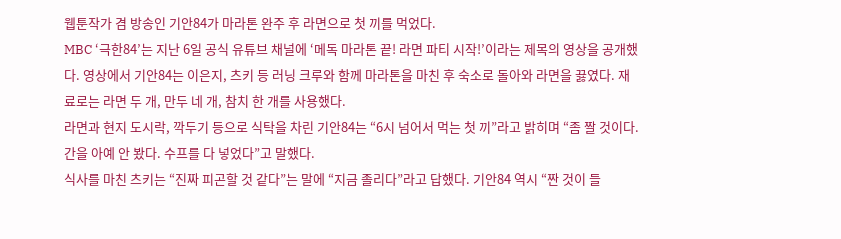웹툰작가 겸 방송인 기안84가 마라톤 완주 후 라면으로 첫 끼를 먹었다.
MBC ‘극한84’는 지난 6일 공식 유튜브 채널에 ‘메독 마라톤 끝! 라면 파티 시작!’이라는 제목의 영상을 공개했다. 영상에서 기안84는 이은지, 츠키 등 러닝 크루와 함께 마라톤을 마친 후 숙소로 돌아와 라면을 끓였다. 재료로는 라면 두 개, 만두 네 개, 참치 한 개를 사용했다.
라면과 현지 도시락, 깍두기 등으로 식탁을 차린 기안84는 “6시 넘어서 먹는 첫 끼”라고 밝히며 “좀 짤 것이다. 간을 아예 안 봤다. 수프를 다 넣었다”고 말했다.
식사를 마친 츠키는 “진짜 피곤할 것 같다”는 말에 “지금 졸리다”라고 답했다. 기안84 역시 “짠 것이 들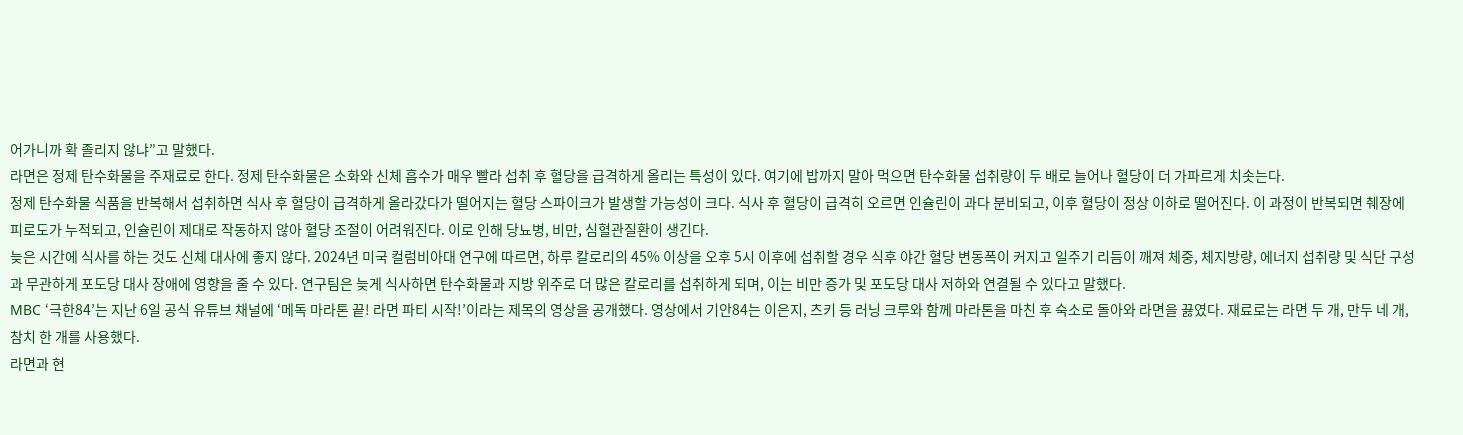어가니까 확 졸리지 않냐”고 말했다.
라면은 정제 탄수화물을 주재료로 한다. 정제 탄수화물은 소화와 신체 흡수가 매우 빨라 섭취 후 혈당을 급격하게 올리는 특성이 있다. 여기에 밥까지 말아 먹으면 탄수화물 섭취량이 두 배로 늘어나 혈당이 더 가파르게 치솟는다.
정제 탄수화물 식품을 반복해서 섭취하면 식사 후 혈당이 급격하게 올라갔다가 떨어지는 혈당 스파이크가 발생할 가능성이 크다. 식사 후 혈당이 급격히 오르면 인슐린이 과다 분비되고, 이후 혈당이 정상 이하로 떨어진다. 이 과정이 반복되면 췌장에 피로도가 누적되고, 인슐린이 제대로 작동하지 않아 혈당 조절이 어려워진다. 이로 인해 당뇨병, 비만, 심혈관질환이 생긴다.
늦은 시간에 식사를 하는 것도 신체 대사에 좋지 않다. 2024년 미국 컬럼비아대 연구에 따르면, 하루 칼로리의 45% 이상을 오후 5시 이후에 섭취할 경우 식후 야간 혈당 변동폭이 커지고 일주기 리듬이 깨져 체중, 체지방량, 에너지 섭취량 및 식단 구성과 무관하게 포도당 대사 장애에 영향을 줄 수 있다. 연구팀은 늦게 식사하면 탄수화물과 지방 위주로 더 많은 칼로리를 섭취하게 되며, 이는 비만 증가 및 포도당 대사 저하와 연결될 수 있다고 말했다.
MBC ‘극한84’는 지난 6일 공식 유튜브 채널에 ‘메독 마라톤 끝! 라면 파티 시작!’이라는 제목의 영상을 공개했다. 영상에서 기안84는 이은지, 츠키 등 러닝 크루와 함께 마라톤을 마친 후 숙소로 돌아와 라면을 끓였다. 재료로는 라면 두 개, 만두 네 개, 참치 한 개를 사용했다.
라면과 현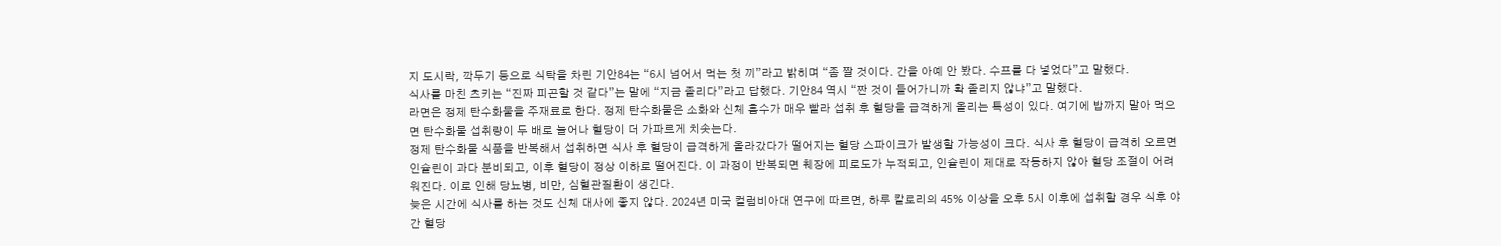지 도시락, 깍두기 등으로 식탁을 차린 기안84는 “6시 넘어서 먹는 첫 끼”라고 밝히며 “좀 짤 것이다. 간을 아예 안 봤다. 수프를 다 넣었다”고 말했다.
식사를 마친 츠키는 “진짜 피곤할 것 같다”는 말에 “지금 졸리다”라고 답했다. 기안84 역시 “짠 것이 들어가니까 확 졸리지 않냐”고 말했다.
라면은 정제 탄수화물을 주재료로 한다. 정제 탄수화물은 소화와 신체 흡수가 매우 빨라 섭취 후 혈당을 급격하게 올리는 특성이 있다. 여기에 밥까지 말아 먹으면 탄수화물 섭취량이 두 배로 늘어나 혈당이 더 가파르게 치솟는다.
정제 탄수화물 식품을 반복해서 섭취하면 식사 후 혈당이 급격하게 올라갔다가 떨어지는 혈당 스파이크가 발생할 가능성이 크다. 식사 후 혈당이 급격히 오르면 인슐린이 과다 분비되고, 이후 혈당이 정상 이하로 떨어진다. 이 과정이 반복되면 췌장에 피로도가 누적되고, 인슐린이 제대로 작동하지 않아 혈당 조절이 어려워진다. 이로 인해 당뇨병, 비만, 심혈관질환이 생긴다.
늦은 시간에 식사를 하는 것도 신체 대사에 좋지 않다. 2024년 미국 컬럼비아대 연구에 따르면, 하루 칼로리의 45% 이상을 오후 5시 이후에 섭취할 경우 식후 야간 혈당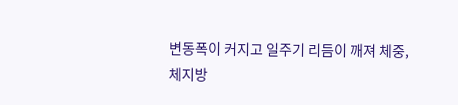변동폭이 커지고 일주기 리듬이 깨져 체중, 체지방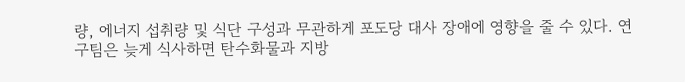량, 에너지 섭취량 및 식단 구성과 무관하게 포도당 대사 장애에 영향을 줄 수 있다. 연구팀은 늦게 식사하면 탄수화물과 지방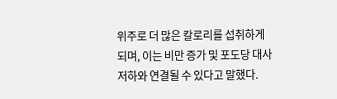위주로 더 많은 칼로리를 섭취하게 되며, 이는 비만 증가 및 포도당 대사 저하와 연결될 수 있다고 말했다.